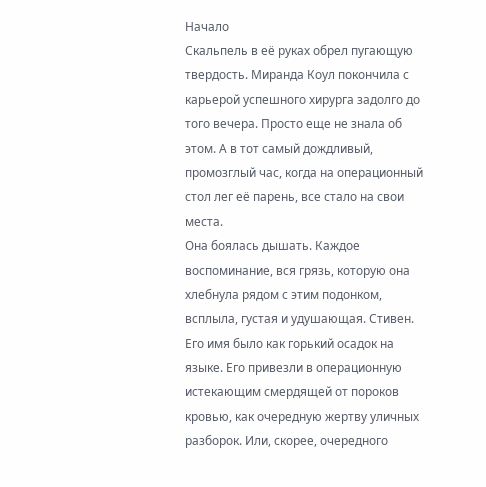Начало
Скальпель в её руках обрел пугающую твердость. Миранда Коул покончила с карьерой успешного хирурга задолго до того вечера. Просто еще не знала об этом. А в тот самый дождливый, промозглый час, когда на операционный стол лег её парень, все стало на свои места.
Она боялась дышать. Каждое воспоминание, вся грязь, которую она хлебнула рядом с этим подонком, всплыла, густая и удушающая. Стивен. Его имя было как горький осадок на языке. Его привезли в операционную истекающим смердящей от пороков кровью, как очередную жертву уличных разборок. Или, скорее, очередного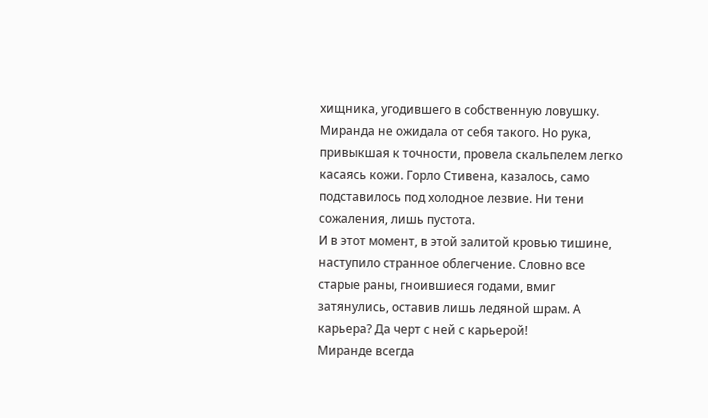хищника, угодившего в собственную ловушку.
Миранда не ожидала от себя такого. Но рука, привыкшая к точности, провела скальпелем легко касаясь кожи. Горло Стивена, казалось, само подставилось под холодное лезвие. Ни тени сожаления, лишь пустота.
И в этот момент, в этой залитой кровью тишине, наступило странное облегчение. Словно все старые раны, гноившиеся годами, вмиг затянулись, оставив лишь ледяной шрам. А карьера? Да черт с ней с карьерой!
Миранде всегда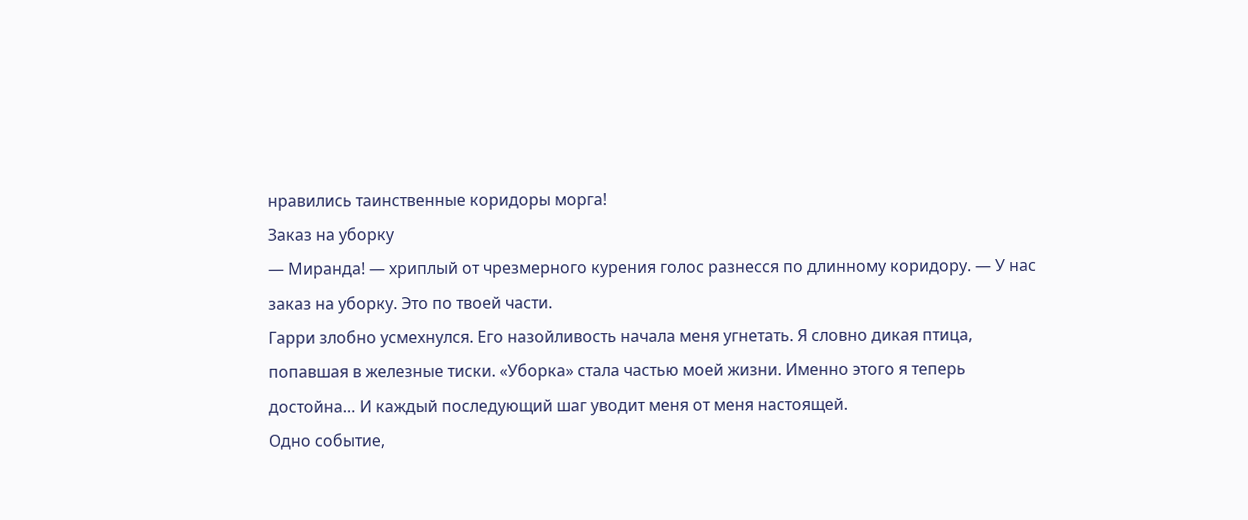нравились таинственные коридоры морга!
Заказ на уборку
— Миранда! — хриплый от чрезмерного курения голос разнесся по длинному коридору. — У нас заказ на уборку. Это по твоей части.
Гарри злобно усмехнулся. Его назойливость начала меня угнетать. Я словно дикая птица, попавшая в железные тиски. «Уборка» стала частью моей жизни. Именно этого я теперь достойна… И каждый последующий шаг уводит меня от меня настоящей.
Одно событие,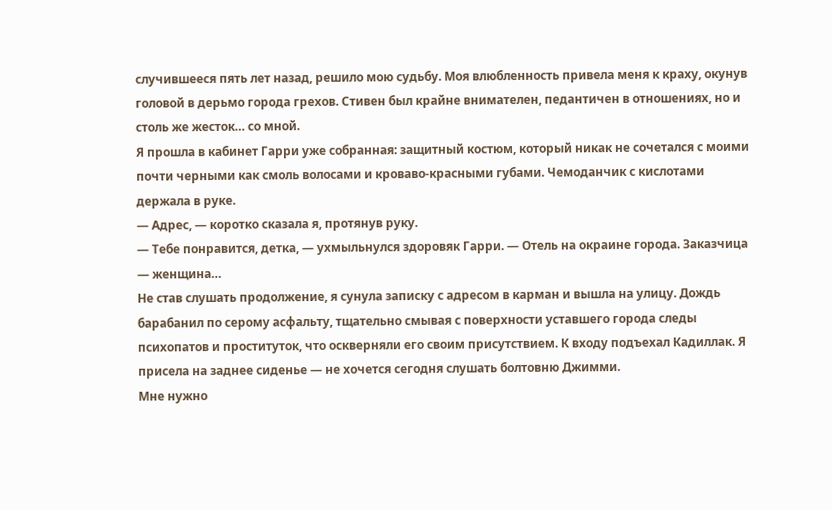случившееся пять лет назад, решило мою судьбу. Моя влюбленность привела меня к краху, окунув головой в дерьмо города грехов. Стивен был крайне внимателен, педантичен в отношениях, но и столь же жесток… со мной.
Я прошла в кабинет Гарри уже собранная: защитный костюм, который никак не сочетался с моими почти черными как смоль волосами и кроваво-красными губами. Чемоданчик с кислотами держала в руке.
— Адрес, — коротко сказала я, протянув руку.
— Тебе понравится, детка, — ухмыльнулся здоровяк Гарри. — Отель на окраине города. Заказчица — женщина…
Не став слушать продолжение, я сунула записку с адресом в карман и вышла на улицу. Дождь барабанил по серому асфальту, тщательно смывая с поверхности уставшего города следы психопатов и проституток, что оскверняли его своим присутствием. К входу подъехал Кадиллак. Я присела на заднее сиденье — не хочется сегодня слушать болтовню Джимми.
Мне нужно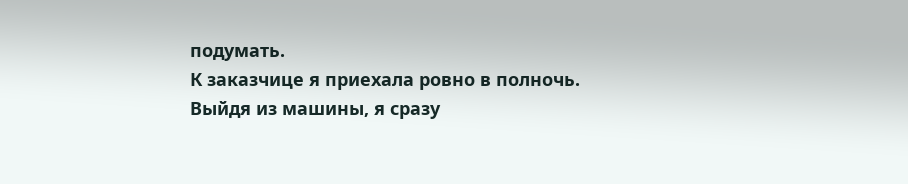подумать.
К заказчице я приехала ровно в полночь. Выйдя из машины, я сразу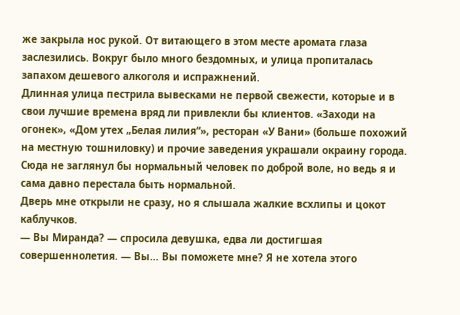же закрыла нос рукой. От витающего в этом месте аромата глаза заслезились. Вокруг было много бездомных, и улица пропиталась запахом дешевого алкоголя и испражнений.
Длинная улица пестрила вывесками не первой свежести, которые и в свои лучшие времена вряд ли привлекли бы клиентов. «Заходи на огонек», «Дом утех „Белая лилия“», ресторан «У Вани» (больше похожий на местную тошниловку) и прочие заведения украшали окраину города. Сюда не заглянул бы нормальный человек по доброй воле, но ведь я и сама давно перестала быть нормальной.
Дверь мне открыли не сразу, но я слышала жалкие всхлипы и цокот каблучков.
— Вы Миранда? — спросила девушка, едва ли достигшая совершеннолетия. — Вы… Вы поможете мне? Я не хотела этого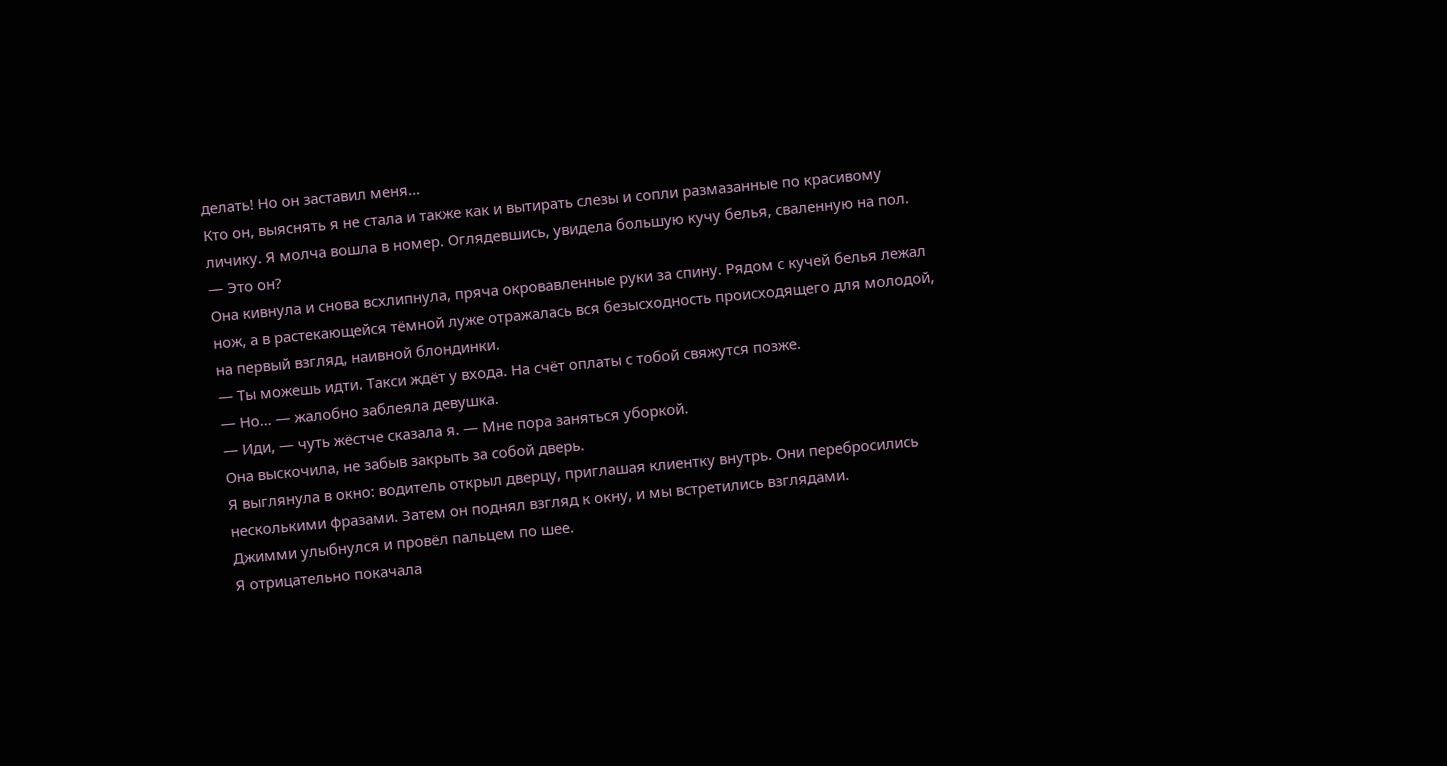делать! Но он заставил меня…
Кто он, выяснять я не стала и также как и вытирать слезы и сопли размазанные по красивому личику. Я молча вошла в номер. Оглядевшись, увидела большую кучу белья, сваленную на пол.
— Это он?
Она кивнула и снова всхлипнула, пряча окровавленные руки за спину. Рядом с кучей белья лежал нож, а в растекающейся тёмной луже отражалась вся безысходность происходящего для молодой, на первый взгляд, наивной блондинки.
— Ты можешь идти. Такси ждёт у входа. На счёт оплаты с тобой свяжутся позже.
— Но… — жалобно заблеяла девушка.
— Иди, — чуть жёстче сказала я. — Мне пора заняться уборкой.
Она выскочила, не забыв закрыть за собой дверь.
Я выглянула в окно: водитель открыл дверцу, приглашая клиентку внутрь. Они перебросились несколькими фразами. Затем он поднял взгляд к окну, и мы встретились взглядами.
Джимми улыбнулся и провёл пальцем по шее.
Я отрицательно покачала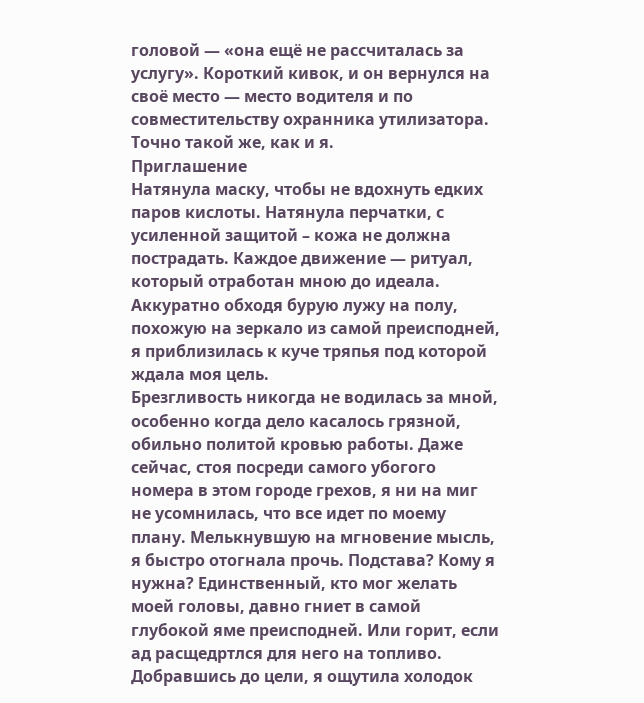головой — «она ещё не рассчиталась за услугу». Короткий кивок, и он вернулся на своё место — место водителя и по совместительству охранника утилизатора. Точно такой же, как и я.
Приглашение
Натянула маску, чтобы не вдохнуть едких паров кислоты. Натянула перчатки, с усиленной защитой – кожа не должна пострадать. Каждое движение — ритуал, который отработан мною до идеала. Аккуратно обходя бурую лужу на полу, похожую на зеркало из самой преисподней, я приблизилась к куче тряпья под которой ждала моя цель.
Брезгливость никогда не водилась за мной, особенно когда дело касалось грязной, обильно политой кровью работы. Даже сейчас, стоя посреди самого убогого номера в этом городе грехов, я ни на миг не усомнилась, что все идет по моему плану. Мелькнувшую на мгновение мысль, я быстро отогнала прочь. Подстава? Кому я нужна? Единственный, кто мог желать моей головы, давно гниет в самой глубокой яме преисподней. Или горит, если ад расщедртлся для него на топливо.
Добравшись до цели, я ощутила холодок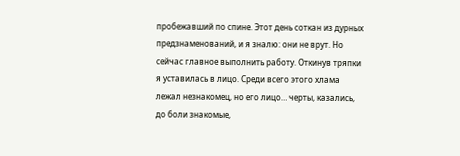пробежавший по спине. Этот день соткан из дурных предзнаменований, и я зналю: они не врут. Но сейчас главное выполнить работу. Откинув тряпки я уставилась в лицо. Среди всего этого хлама лежал незнакомец, но его лицо… черты, казались, до боли знакомые,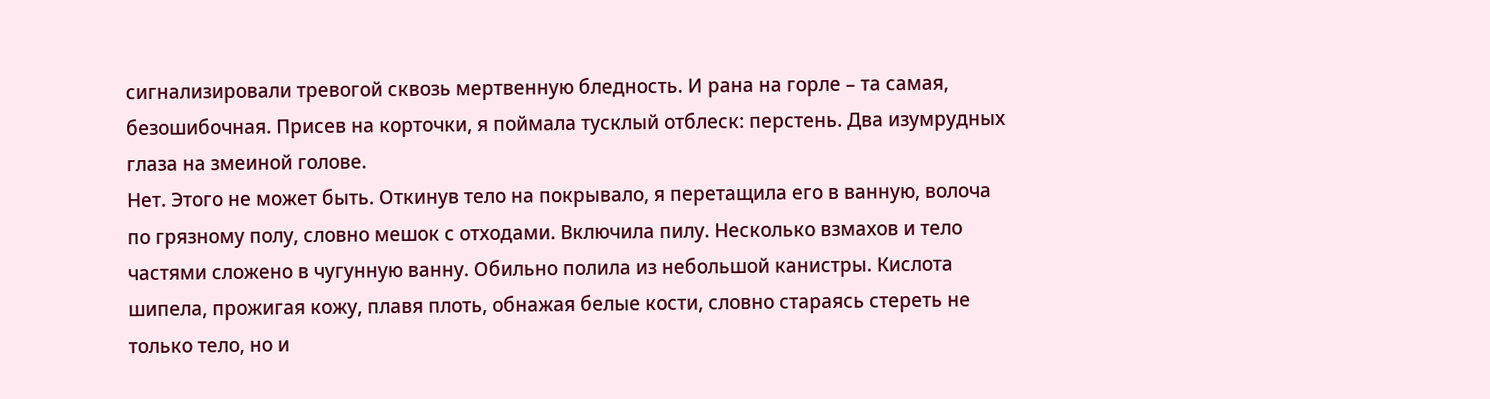сигнализировали тревогой сквозь мертвенную бледность. И рана на горле – та самая, безошибочная. Присев на корточки, я поймала тусклый отблеск: перстень. Два изумрудных глаза на змеиной голове.
Нет. Этого не может быть. Откинув тело на покрывало, я перетащила его в ванную, волоча по грязному полу, словно мешок с отходами. Включила пилу. Несколько взмахов и тело частями сложено в чугунную ванну. Обильно полила из небольшой канистры. Кислота шипела, прожигая кожу, плавя плоть, обнажая белые кости, словно стараясь стереть не только тело, но и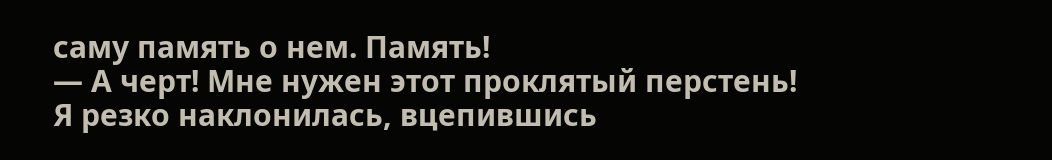саму память о нем. Память!
— А черт! Мне нужен этот проклятый перстень!
Я резко наклонилась, вцепившись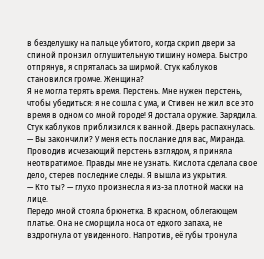в безделушку на пальце убитого, когда скрип двери за спиной пронзил оглушительную тишину номера. Быстро отпрянув, я спряталась за ширмой. Стук каблуков становился громче. Женщина?
Я не могла терять время. Перстень. Мне нужен перстень, чтобы убедиться: я не сошла с ума, и Стивен не жил все это время в одном со мной городе! Я достала оружие. Зарядила. Стук каблуков приблизился к ванной. Дверь распахнулась.
— Вы закончили? У меня есть послание для вас, Миранда.
Проводив исчезающий перстень взглядом, я приняла неотвратимое. Правды мне не узнать. Кислота сделала свое дело, стерев последние следы. Я вышла из укрытия.
— Кто ты? — глухо произнесла я из-за плотной маски на лице.
Передо мной стояла брюнетка. В красном, облегающем платье. Она не сморщила носа от едкого запаха, не вздрогнула от увиденного. Напротив, её губы тронула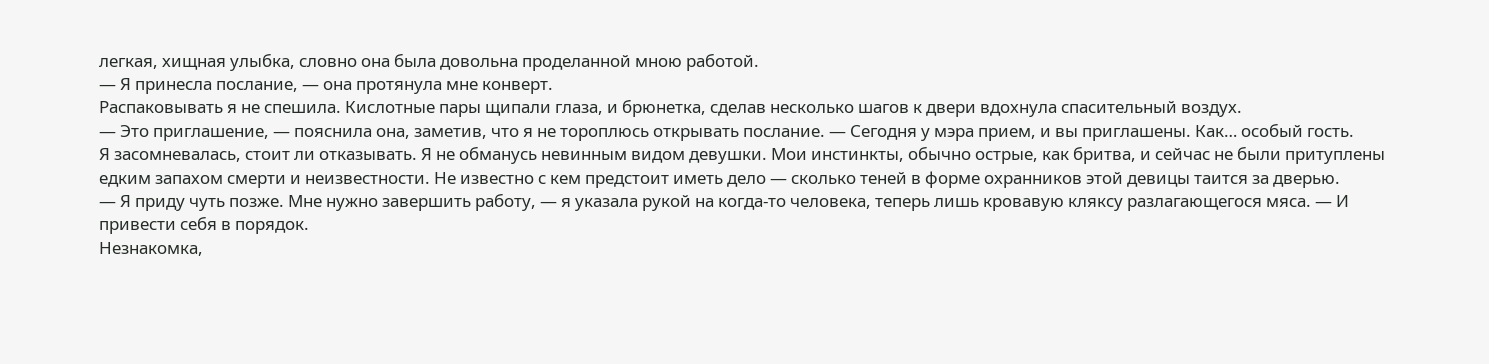легкая, хищная улыбка, словно она была довольна проделанной мною работой.
— Я принесла послание, — она протянула мне конверт.
Распаковывать я не спешила. Кислотные пары щипали глаза, и брюнетка, сделав несколько шагов к двери вдохнула спасительный воздух.
— Это приглашение, — пояснила она, заметив, что я не тороплюсь открывать послание. — Сегодня у мэра прием, и вы приглашены. Как… особый гость.
Я засомневалась, стоит ли отказывать. Я не обманусь невинным видом девушки. Мои инстинкты, обычно острые, как бритва, и сейчас не были притуплены едким запахом смерти и неизвестности. Не известно с кем предстоит иметь дело — сколько теней в форме охранников этой девицы таится за дверью.
— Я приду чуть позже. Мне нужно завершить работу, — я указала рукой на когда-то человека, теперь лишь кровавую кляксу разлагающегося мяса. — И привести себя в порядок.
Незнакомка,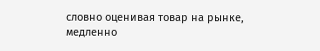словно оценивая товар на рынке, медленно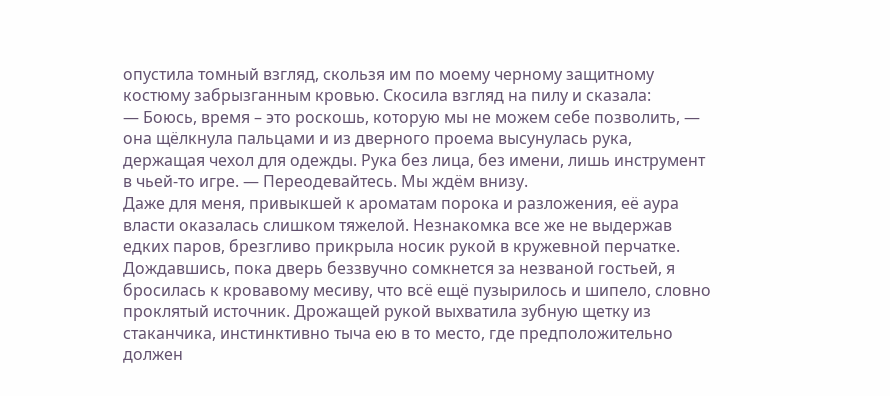опустила томный взгляд, скользя им по моему черному защитному костюму забрызганным кровью. Скосила взгляд на пилу и сказала:
— Боюсь, время – это роскошь, которую мы не можем себе позволить, — она щёлкнула пальцами и из дверного проема высунулась рука, держащая чехол для одежды. Рука без лица, без имени, лишь инструмент в чьей-то игре. — Переодевайтесь. Мы ждём внизу.
Даже для меня, привыкшей к ароматам порока и разложения, её аура власти оказалась слишком тяжелой. Незнакомка все же не выдержав едких паров, брезгливо прикрыла носик рукой в кружевной перчатке.
Дождавшись, пока дверь беззвучно сомкнется за незваной гостьей, я бросилась к кровавому месиву, что всё ещё пузырилось и шипело, словно проклятый источник. Дрожащей рукой выхватила зубную щетку из стаканчика, инстинктивно тыча ею в то место, где предположительно должен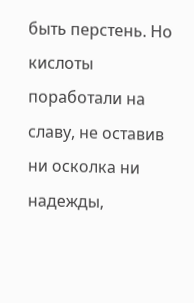быть перстень. Но кислоты поработали на славу, не оставив ни осколка ни надежды,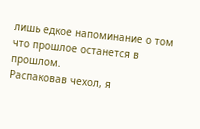лишь едкое напоминание о том что прошлое останется в прошлом.
Распаковав чехол, я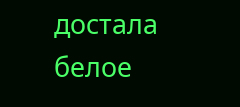достала белое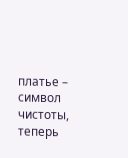платье – символ чистоты, теперь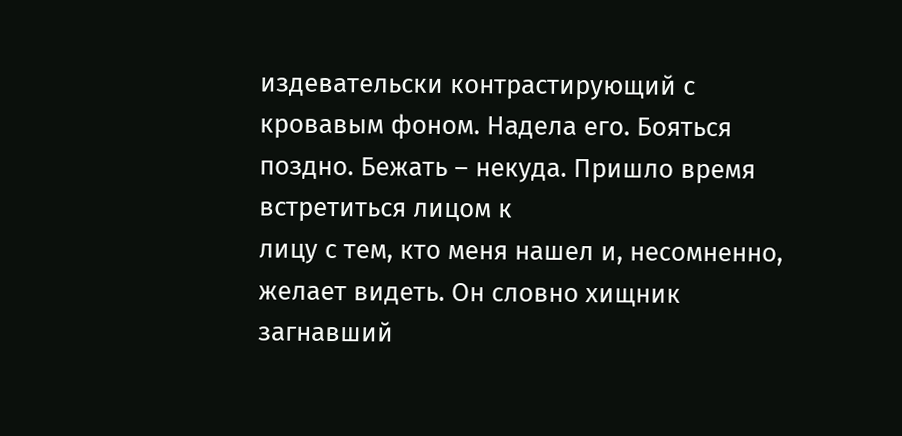издевательски контрастирующий с кровавым фоном. Надела его. Бояться поздно. Бежать – некуда. Пришло время встретиться лицом к
лицу с тем, кто меня нашел и, несомненно, желает видеть. Он словно хищник загнавший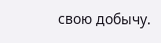свою добычу.